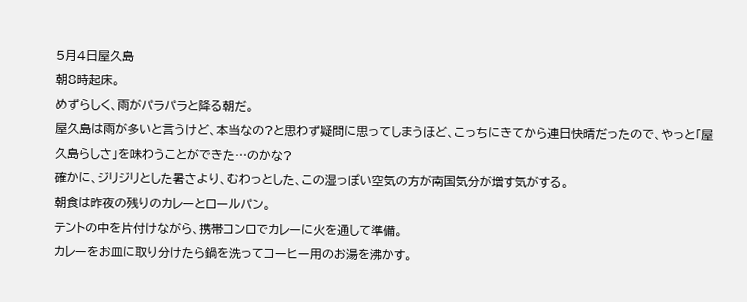5月4日屋久島
朝8時起床。
めずらしく、雨がパラパラと降る朝だ。
屋久島は雨が多いと言うけど、本当なの?と思わず疑問に思ってしまうほど、こっちにきてから連日快晴だったので、やっと「屋久島らしさ」を味わうことができた…のかな?
確かに、ジリジリとした暑さより、むわっとした、この湿っぽい空気の方が南国気分が増す気がする。
朝食は昨夜の残りのカレーとロールパン。
テントの中を片付けながら、携帯コンロでカレーに火を通して準備。
カレーをお皿に取り分けたら鍋を洗ってコーヒー用のお湯を沸かす。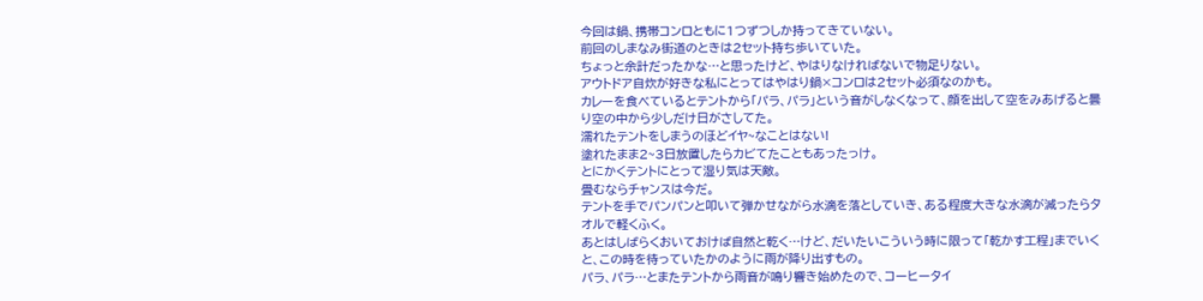今回は鍋、携帯コンロともに1つずつしか持ってきていない。
前回のしまなみ街道のときは2セット持ち歩いていた。
ちょっと余計だったかな…と思ったけど、やはりなければないで物足りない。
アウトドア自炊が好きな私にとってはやはり鍋×コンロは2セット必須なのかも。
カレーを食べているとテントから「パラ、パラ」という音がしなくなって、顔を出して空をみあげると曇り空の中から少しだけ日がさしてた。
濡れたテントをしまうのほどイヤ~なことはない!
塗れたまま2~3日放置したらカビてたこともあったっけ。
とにかくテントにとって湿り気は天敵。
畳むならチャンスは今だ。
テントを手でパンパンと叩いて弾かせながら水滴を落としていき、ある程度大きな水滴が減ったらタオルで軽くふく。
あとはしばらくおいておけば自然と乾く…けど、だいたいこういう時に限って「乾かす工程」までいくと、この時を待っていたかのように雨が降り出すもの。
パラ、パラ…とまたテントから雨音が鳴り響き始めたので、コーヒータイ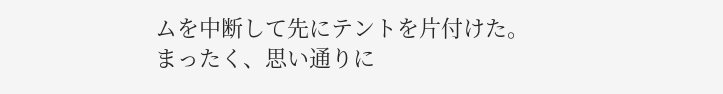ムを中断して先にテントを片付けた。
まったく、思い通りに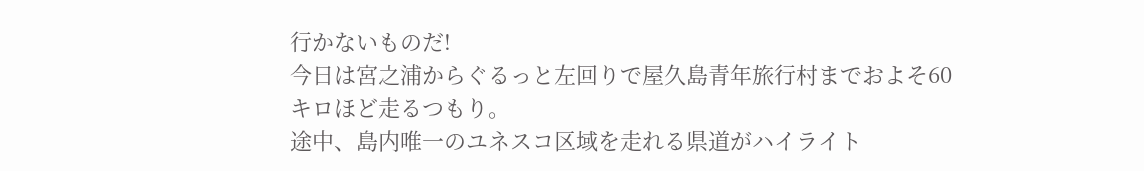行かないものだ!
今日は宮之浦からぐるっと左回りで屋久島青年旅行村までおよそ60キロほど走るつもり。
途中、島内唯一のユネスコ区域を走れる県道がハイライト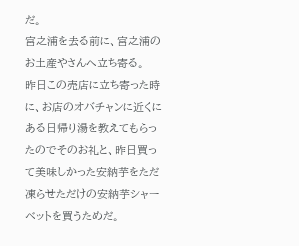だ。
宮之浦を去る前に、宮之浦のお土産やさんへ立ち寄る。
昨日この売店に立ち寄った時に、お店のオバチャンに近くにある日帰り湯を教えてもらったのでそのお礼と、昨日買って美味しかった安納芋をただ凍らせただけの安納芋シャーベットを買うためだ。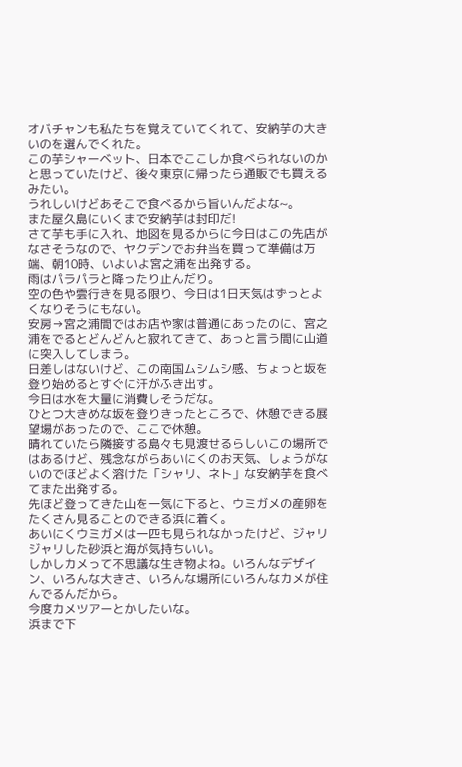オバチャンも私たちを覚えていてくれて、安納芋の大きいのを選んでくれた。
この芋シャーベット、日本でここしか食べられないのかと思っていたけど、後々東京に帰ったら通販でも買えるみたい。
うれしいけどあそこで食べるから旨いんだよな~。
また屋久島にいくまで安納芋は封印だ!
さて芋も手に入れ、地図を見るからに今日はこの先店がなさそうなので、ヤクデンでお弁当を買って準備は万端、朝10時、いよいよ宮之浦を出発する。
雨はパラパラと降ったり止んだり。
空の色や雲行きを見る限り、今日は1日天気はずっとよくなりそうにもない。
安房→宮之浦間ではお店や家は普通にあったのに、宮之浦をでるとどんどんと寂れてきて、あっと言う間に山道に突入してしまう。
日差しはないけど、この南国ムシムシ感、ちょっと坂を登り始めるとすぐに汗がふき出す。
今日は水を大量に消費しそうだな。
ひとつ大きめな坂を登りきったところで、休憩できる展望場があったので、ここで休憩。
晴れていたら隣接する島々も見渡せるらしいこの場所ではあるけど、残念ながらあいにくのお天気、しょうがないのでほどよく溶けた「シャリ、ネト」な安納芋を食べてまた出発する。
先ほど登ってきた山を一気に下ると、ウミガメの産卵をたくさん見ることのできる浜に着く。
あいにくウミガメは一匹も見られなかったけど、ジャリジャリした砂浜と海が気持ちいい。
しかしカメって不思議な生き物よね。いろんなデザイン、いろんな大きさ、いろんな場所にいろんなカメが住んでるんだから。
今度カメツアーとかしたいな。
浜まで下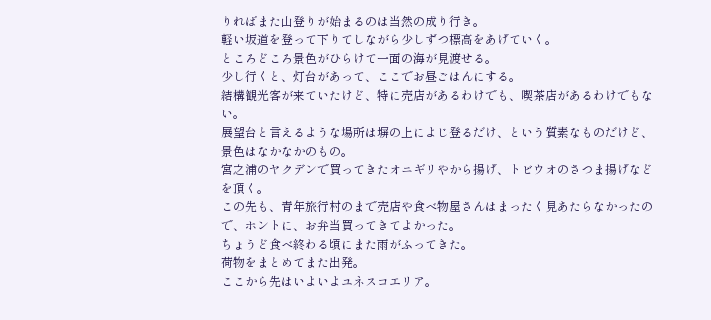りればまた山登りが始まるのは当然の成り行き。
軽い坂道を登って下りてしながら少しずつ標高をあげていく。
ところどころ景色がひらけて一面の海が見渡せる。
少し行くと、灯台があって、ここでお昼ごはんにする。
結構観光客が来ていたけど、特に売店があるわけでも、喫茶店があるわけでもない。
展望台と言えるような場所は塀の上によじ登るだけ、という質素なものだけど、景色はなかなかのもの。
宮之浦のヤクデンで買ってきたオニギリやから揚げ、トビウオのさつま揚げなどを頂く。
この先も、青年旅行村のまで売店や食べ物屋さんはまったく見あたらなかったので、ホントに、お弁当買ってきてよかった。
ちょうど食べ終わる頃にまた雨がふってきた。
荷物をまとめてまた出発。
ここから先はいよいよユネスコエリア。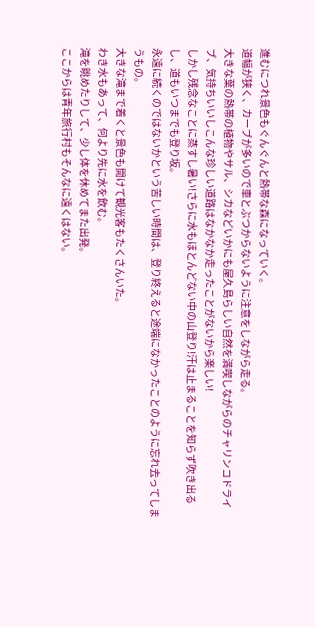進むにつれ景色もぐんぐんと熱帯な森になっていく。
道幅が狭く、カーブが多いので車とぶつからないように注意をしながら走る。
大きな葉の熱帯の植物やサル、シカなどいかにも屋久島らしい自然を満喫しながらのチャリンコドライブ、気持ちいいしこんな珍しい道路はなかなか走ったことがないから楽しい!
しかし残念なことに蒸すし暑い!さらに水もほとんどない中の山登り!汗は止まることを知らず吹き出るし、道もいつまでも登り坂。
永遠に続くのではないかという苦しい時間は、登り終えると途端になかったことのように忘れ去ってしまうもの。
大きな滝まで着くと景色も開けて観光客もたくさんいた。
わき水もあって、何より先に水を飲む。
滝を眺めたりして、少し体を休めてまた出発。
ここからは青年旅行村もそんなに遠くはない。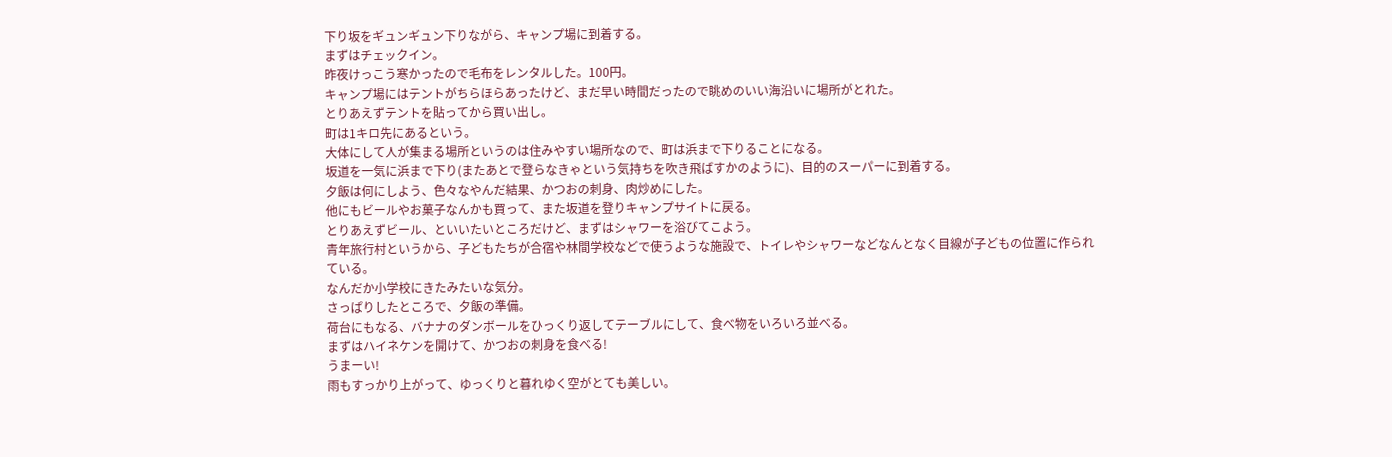下り坂をギュンギュン下りながら、キャンプ場に到着する。
まずはチェックイン。
昨夜けっこう寒かったので毛布をレンタルした。100円。
キャンプ場にはテントがちらほらあったけど、まだ早い時間だったので眺めのいい海沿いに場所がとれた。
とりあえずテントを貼ってから買い出し。
町は1キロ先にあるという。
大体にして人が集まる場所というのは住みやすい場所なので、町は浜まで下りることになる。
坂道を一気に浜まで下り(またあとで登らなきゃという気持ちを吹き飛ばすかのように)、目的のスーパーに到着する。
夕飯は何にしよう、色々なやんだ結果、かつおの刺身、肉炒めにした。
他にもビールやお菓子なんかも買って、また坂道を登りキャンプサイトに戻る。
とりあえずビール、といいたいところだけど、まずはシャワーを浴びてこよう。
青年旅行村というから、子どもたちが合宿や林間学校などで使うような施設で、トイレやシャワーなどなんとなく目線が子どもの位置に作られている。
なんだか小学校にきたみたいな気分。
さっぱりしたところで、夕飯の準備。
荷台にもなる、バナナのダンボールをひっくり返してテーブルにして、食べ物をいろいろ並べる。
まずはハイネケンを開けて、かつおの刺身を食べる!
うまーい!
雨もすっかり上がって、ゆっくりと暮れゆく空がとても美しい。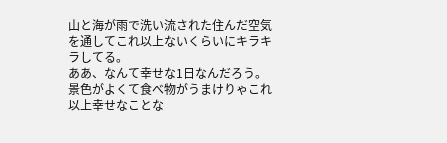山と海が雨で洗い流された住んだ空気を通してこれ以上ないくらいにキラキラしてる。
ああ、なんて幸せな1日なんだろう。
景色がよくて食べ物がうまけりゃこれ以上幸せなことな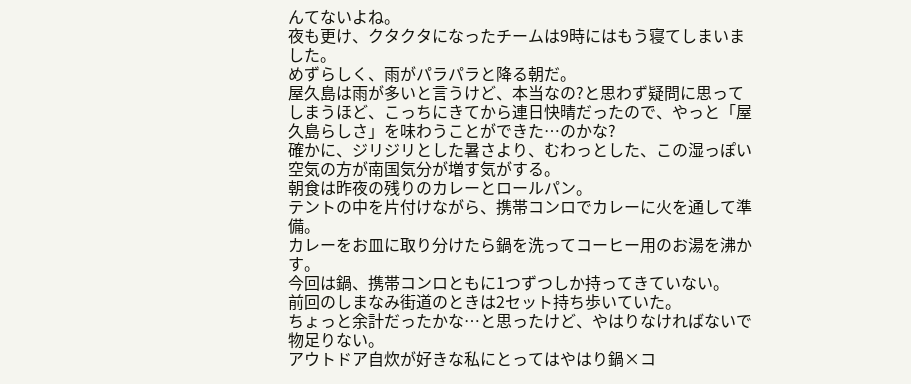んてないよね。
夜も更け、クタクタになったチームは9時にはもう寝てしまいました。
めずらしく、雨がパラパラと降る朝だ。
屋久島は雨が多いと言うけど、本当なの?と思わず疑問に思ってしまうほど、こっちにきてから連日快晴だったので、やっと「屋久島らしさ」を味わうことができた…のかな?
確かに、ジリジリとした暑さより、むわっとした、この湿っぽい空気の方が南国気分が増す気がする。
朝食は昨夜の残りのカレーとロールパン。
テントの中を片付けながら、携帯コンロでカレーに火を通して準備。
カレーをお皿に取り分けたら鍋を洗ってコーヒー用のお湯を沸かす。
今回は鍋、携帯コンロともに1つずつしか持ってきていない。
前回のしまなみ街道のときは2セット持ち歩いていた。
ちょっと余計だったかな…と思ったけど、やはりなければないで物足りない。
アウトドア自炊が好きな私にとってはやはり鍋×コ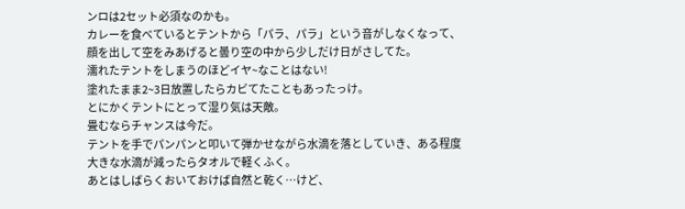ンロは2セット必須なのかも。
カレーを食べているとテントから「パラ、パラ」という音がしなくなって、顔を出して空をみあげると曇り空の中から少しだけ日がさしてた。
濡れたテントをしまうのほどイヤ~なことはない!
塗れたまま2~3日放置したらカビてたこともあったっけ。
とにかくテントにとって湿り気は天敵。
畳むならチャンスは今だ。
テントを手でパンパンと叩いて弾かせながら水滴を落としていき、ある程度大きな水滴が減ったらタオルで軽くふく。
あとはしばらくおいておけば自然と乾く…けど、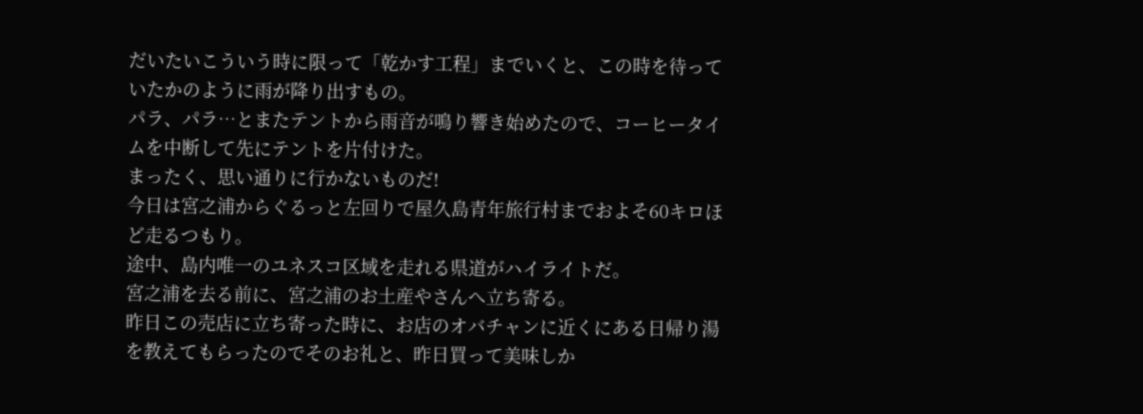だいたいこういう時に限って「乾かす工程」までいくと、この時を待っていたかのように雨が降り出すもの。
パラ、パラ…とまたテントから雨音が鳴り響き始めたので、コーヒータイムを中断して先にテントを片付けた。
まったく、思い通りに行かないものだ!
今日は宮之浦からぐるっと左回りで屋久島青年旅行村までおよそ60キロほど走るつもり。
途中、島内唯一のユネスコ区域を走れる県道がハイライトだ。
宮之浦を去る前に、宮之浦のお土産やさんへ立ち寄る。
昨日この売店に立ち寄った時に、お店のオバチャンに近くにある日帰り湯を教えてもらったのでそのお礼と、昨日買って美味しか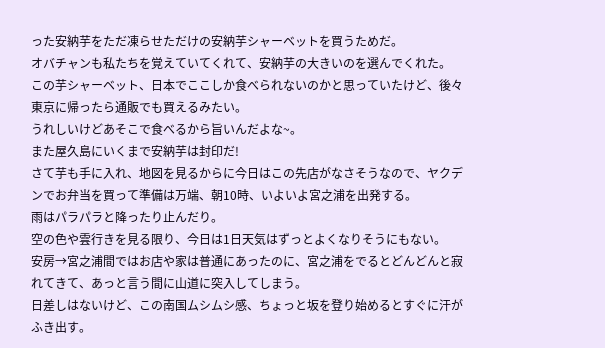った安納芋をただ凍らせただけの安納芋シャーベットを買うためだ。
オバチャンも私たちを覚えていてくれて、安納芋の大きいのを選んでくれた。
この芋シャーベット、日本でここしか食べられないのかと思っていたけど、後々東京に帰ったら通販でも買えるみたい。
うれしいけどあそこで食べるから旨いんだよな~。
また屋久島にいくまで安納芋は封印だ!
さて芋も手に入れ、地図を見るからに今日はこの先店がなさそうなので、ヤクデンでお弁当を買って準備は万端、朝10時、いよいよ宮之浦を出発する。
雨はパラパラと降ったり止んだり。
空の色や雲行きを見る限り、今日は1日天気はずっとよくなりそうにもない。
安房→宮之浦間ではお店や家は普通にあったのに、宮之浦をでるとどんどんと寂れてきて、あっと言う間に山道に突入してしまう。
日差しはないけど、この南国ムシムシ感、ちょっと坂を登り始めるとすぐに汗がふき出す。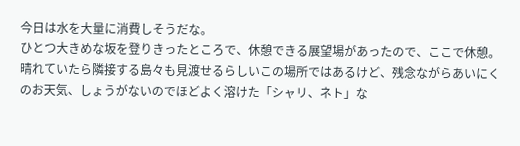今日は水を大量に消費しそうだな。
ひとつ大きめな坂を登りきったところで、休憩できる展望場があったので、ここで休憩。
晴れていたら隣接する島々も見渡せるらしいこの場所ではあるけど、残念ながらあいにくのお天気、しょうがないのでほどよく溶けた「シャリ、ネト」な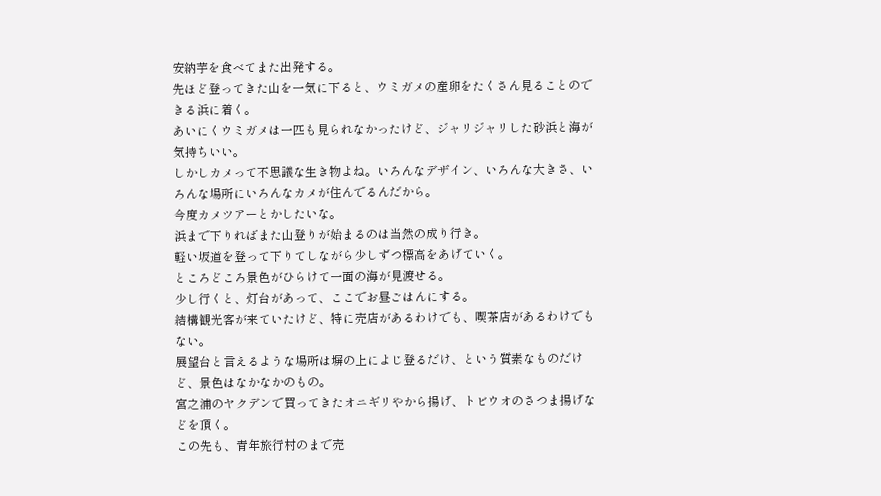安納芋を食べてまた出発する。
先ほど登ってきた山を一気に下ると、ウミガメの産卵をたくさん見ることのできる浜に着く。
あいにくウミガメは一匹も見られなかったけど、ジャリジャリした砂浜と海が気持ちいい。
しかしカメって不思議な生き物よね。いろんなデザイン、いろんな大きさ、いろんな場所にいろんなカメが住んでるんだから。
今度カメツアーとかしたいな。
浜まで下りればまた山登りが始まるのは当然の成り行き。
軽い坂道を登って下りてしながら少しずつ標高をあげていく。
ところどころ景色がひらけて一面の海が見渡せる。
少し行くと、灯台があって、ここでお昼ごはんにする。
結構観光客が来ていたけど、特に売店があるわけでも、喫茶店があるわけでもない。
展望台と言えるような場所は塀の上によじ登るだけ、という質素なものだけど、景色はなかなかのもの。
宮之浦のヤクデンで買ってきたオニギリやから揚げ、トビウオのさつま揚げなどを頂く。
この先も、青年旅行村のまで売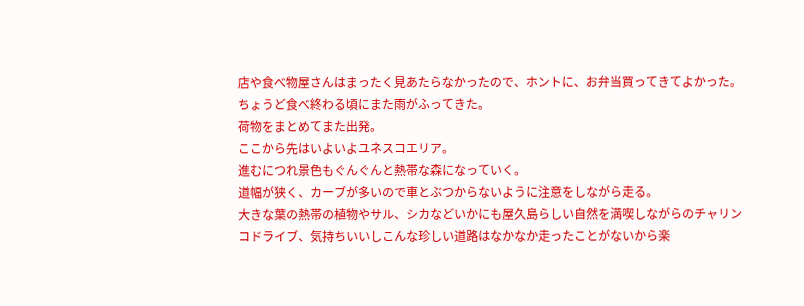店や食べ物屋さんはまったく見あたらなかったので、ホントに、お弁当買ってきてよかった。
ちょうど食べ終わる頃にまた雨がふってきた。
荷物をまとめてまた出発。
ここから先はいよいよユネスコエリア。
進むにつれ景色もぐんぐんと熱帯な森になっていく。
道幅が狭く、カーブが多いので車とぶつからないように注意をしながら走る。
大きな葉の熱帯の植物やサル、シカなどいかにも屋久島らしい自然を満喫しながらのチャリンコドライブ、気持ちいいしこんな珍しい道路はなかなか走ったことがないから楽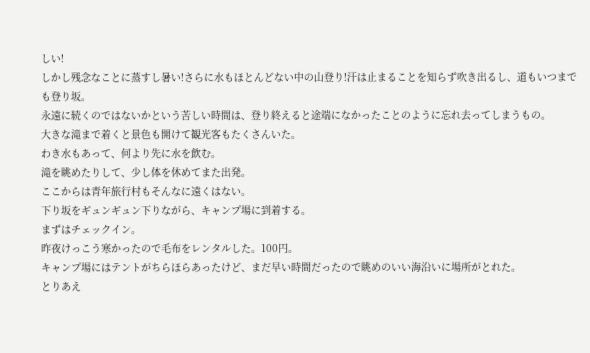しい!
しかし残念なことに蒸すし暑い!さらに水もほとんどない中の山登り!汗は止まることを知らず吹き出るし、道もいつまでも登り坂。
永遠に続くのではないかという苦しい時間は、登り終えると途端になかったことのように忘れ去ってしまうもの。
大きな滝まで着くと景色も開けて観光客もたくさんいた。
わき水もあって、何より先に水を飲む。
滝を眺めたりして、少し体を休めてまた出発。
ここからは青年旅行村もそんなに遠くはない。
下り坂をギュンギュン下りながら、キャンプ場に到着する。
まずはチェックイン。
昨夜けっこう寒かったので毛布をレンタルした。100円。
キャンプ場にはテントがちらほらあったけど、まだ早い時間だったので眺めのいい海沿いに場所がとれた。
とりあえ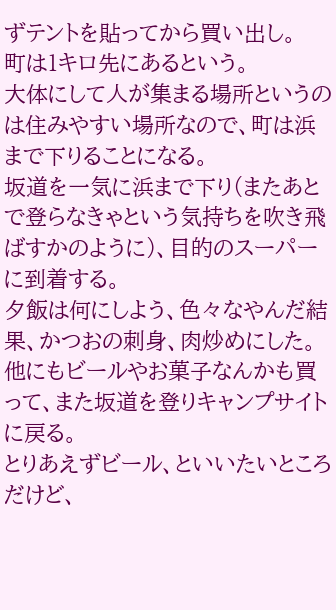ずテントを貼ってから買い出し。
町は1キロ先にあるという。
大体にして人が集まる場所というのは住みやすい場所なので、町は浜まで下りることになる。
坂道を一気に浜まで下り(またあとで登らなきゃという気持ちを吹き飛ばすかのように)、目的のスーパーに到着する。
夕飯は何にしよう、色々なやんだ結果、かつおの刺身、肉炒めにした。
他にもビールやお菓子なんかも買って、また坂道を登りキャンプサイトに戻る。
とりあえずビール、といいたいところだけど、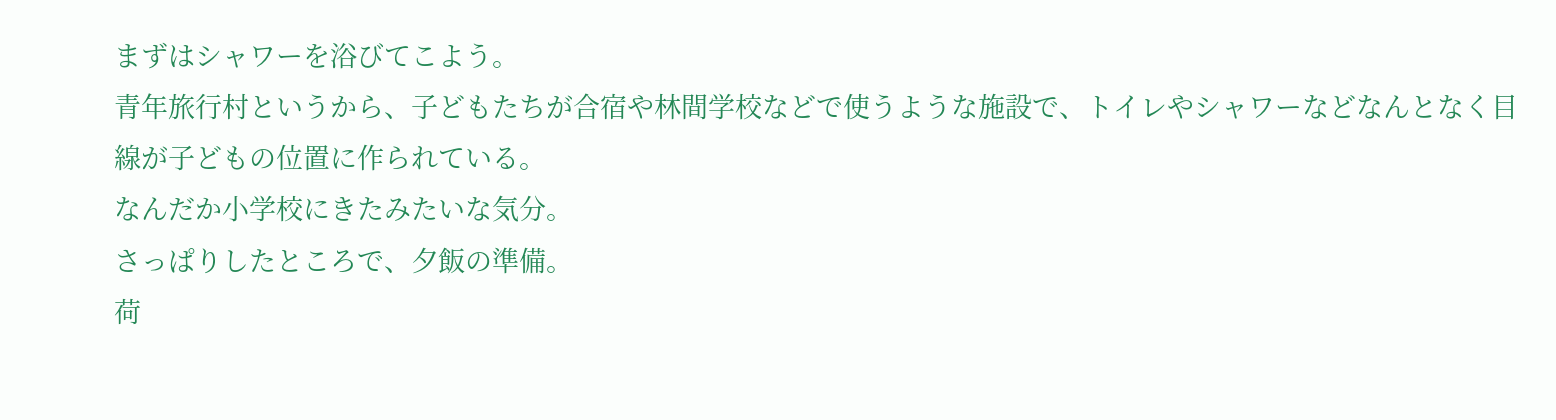まずはシャワーを浴びてこよう。
青年旅行村というから、子どもたちが合宿や林間学校などで使うような施設で、トイレやシャワーなどなんとなく目線が子どもの位置に作られている。
なんだか小学校にきたみたいな気分。
さっぱりしたところで、夕飯の準備。
荷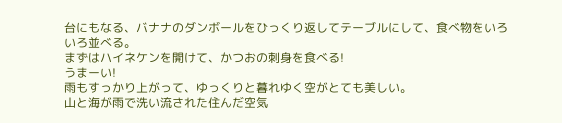台にもなる、バナナのダンボールをひっくり返してテーブルにして、食べ物をいろいろ並べる。
まずはハイネケンを開けて、かつおの刺身を食べる!
うまーい!
雨もすっかり上がって、ゆっくりと暮れゆく空がとても美しい。
山と海が雨で洗い流された住んだ空気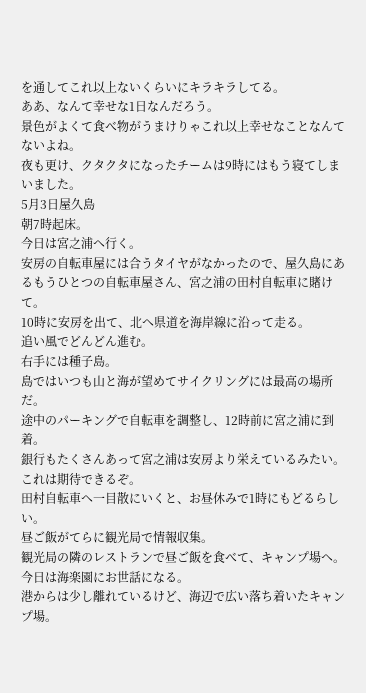を通してこれ以上ないくらいにキラキラしてる。
ああ、なんて幸せな1日なんだろう。
景色がよくて食べ物がうまけりゃこれ以上幸せなことなんてないよね。
夜も更け、クタクタになったチームは9時にはもう寝てしまいました。
5月3日屋久島
朝7時起床。
今日は宮之浦へ行く。
安房の自転車屋には合うタイヤがなかったので、屋久島にあるもうひとつの自転車屋さん、宮之浦の田村自転車に賭けて。
10時に安房を出て、北へ県道を海岸線に沿って走る。
追い風でどんどん進む。
右手には種子島。
島ではいつも山と海が望めてサイクリングには最高の場所だ。
途中のパーキングで自転車を調整し、12時前に宮之浦に到着。
銀行もたくさんあって宮之浦は安房より栄えているみたい。
これは期待できるぞ。
田村自転車へ一目散にいくと、お昼休みで1時にもどるらしい。
昼ご飯がてらに観光局で情報収集。
観光局の隣のレストランで昼ご飯を食べて、キャンプ場へ。
今日は海楽園にお世話になる。
港からは少し離れているけど、海辺で広い落ち着いたキャンプ場。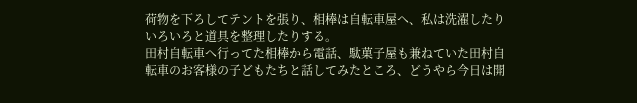荷物を下ろしてテントを張り、相棒は自転車屋へ、私は洗濯したりいろいろと道具を整理したりする。
田村自転車へ行ってた相棒から電話、駄菓子屋も兼ねていた田村自転車のお客様の子どもたちと話してみたところ、どうやら今日は開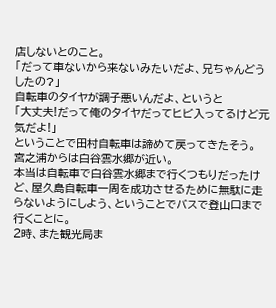店しないとのこと。
「だって車ないから来ないみたいだよ、兄ちゃんどうしたの?」
自転車のタイヤが調子悪いんだよ、というと
「大丈夫!だって俺のタイヤだってヒビ入ってるけど元気だよ!」
ということで田村自転車は諦めて戻ってきたそう。
宮之浦からは白谷雲水郷が近い。
本当は自転車で白谷雲水郷まで行くつもりだったけど、屋久島自転車一周を成功させるために無駄に走らないようにしよう、ということでバスで登山口まで行くことに。
2時、また観光局ま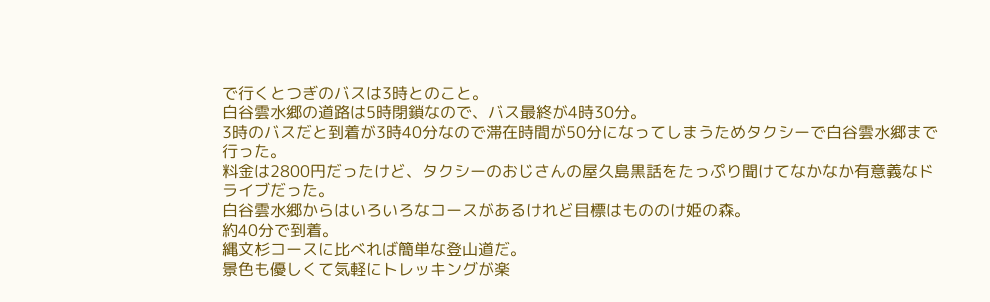で行くとつぎのバスは3時とのこと。
白谷雲水郷の道路は5時閉鎖なので、バス最終が4時30分。
3時のバスだと到着が3時40分なので滞在時間が50分になってしまうためタクシーで白谷雲水郷まで行った。
料金は2800円だったけど、タクシーのおじさんの屋久島黒話をたっぷり聞けてなかなか有意義なドライブだった。
白谷雲水郷からはいろいろなコースがあるけれど目標はもののけ姫の森。
約40分で到着。
縄文杉コースに比べれば簡単な登山道だ。
景色も優しくて気軽にトレッキングが楽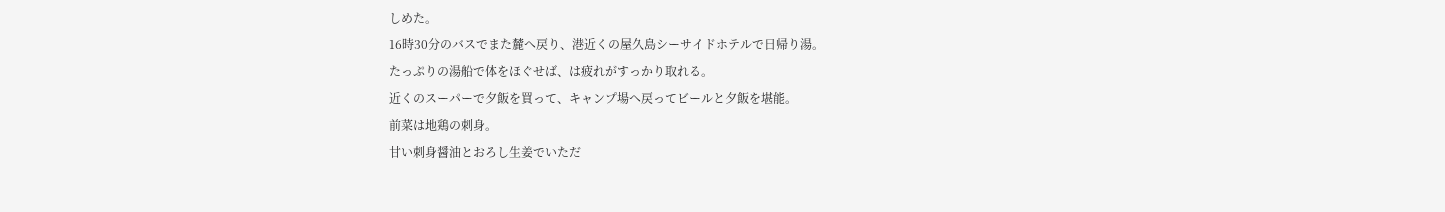しめた。
16時30分のバスでまた麓へ戻り、港近くの屋久島シーサイドホテルで日帰り湯。
たっぷりの湯船で体をほぐせば、は疲れがすっかり取れる。
近くのスーパーで夕飯を買って、キャンプ場へ戻ってビールと夕飯を堪能。
前菜は地鶏の刺身。
甘い刺身醤油とおろし生姜でいただ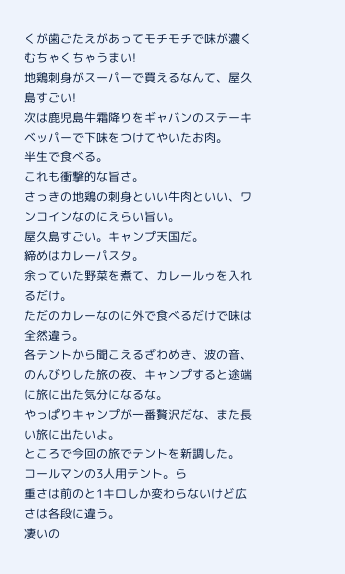くが歯ごたえがあってモチモチで味が濃くむちゃくちゃうまい!
地鶏刺身がスーパーで買えるなんて、屋久島すごい!
次は鹿児島牛霜降りをギャバンのステーキベッパーで下味をつけてやいたお肉。
半生で食べる。
これも衝撃的な旨さ。
さっきの地鶏の刺身といい牛肉といい、ワンコインなのにえらい旨い。
屋久島すごい。キャンプ天国だ。
締めはカレーパスタ。
余っていた野菜を煮て、カレールゥを入れるだけ。
ただのカレーなのに外で食べるだけで味は全然違う。
各テントから聞こえるざわめき、波の音、のんびりした旅の夜、キャンプすると途端に旅に出た気分になるな。
やっぱりキャンプが一番贅沢だな、また長い旅に出たいよ。
ところで今回の旅でテントを新調した。
コールマンの3人用テント。ら
重さは前のと1キロしか変わらないけど広さは各段に違う。
凄いの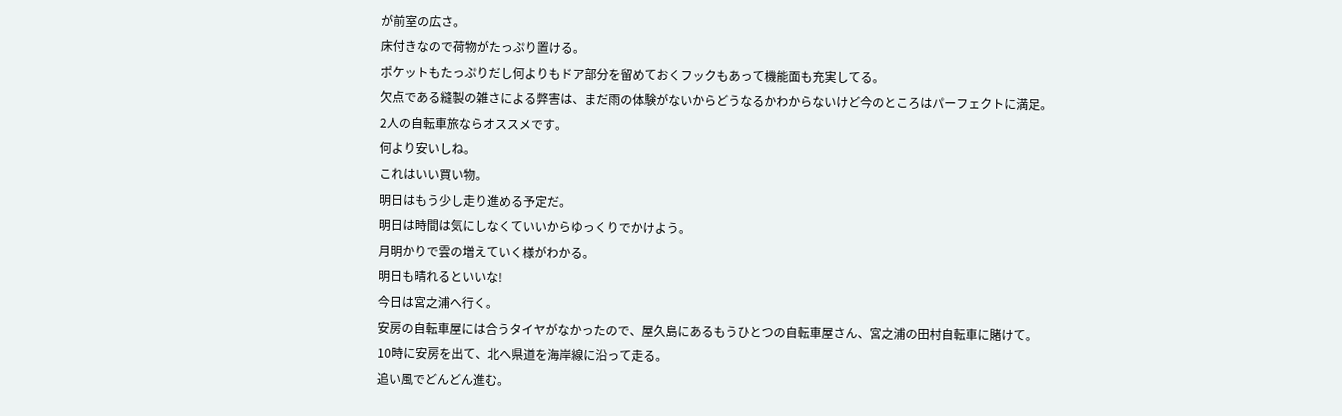が前室の広さ。
床付きなので荷物がたっぷり置ける。
ポケットもたっぷりだし何よりもドア部分を留めておくフックもあって機能面も充実してる。
欠点である縫製の雑さによる弊害は、まだ雨の体験がないからどうなるかわからないけど今のところはパーフェクトに満足。
2人の自転車旅ならオススメです。
何より安いしね。
これはいい買い物。
明日はもう少し走り進める予定だ。
明日は時間は気にしなくていいからゆっくりでかけよう。
月明かりで雲の増えていく様がわかる。
明日も晴れるといいな!
今日は宮之浦へ行く。
安房の自転車屋には合うタイヤがなかったので、屋久島にあるもうひとつの自転車屋さん、宮之浦の田村自転車に賭けて。
10時に安房を出て、北へ県道を海岸線に沿って走る。
追い風でどんどん進む。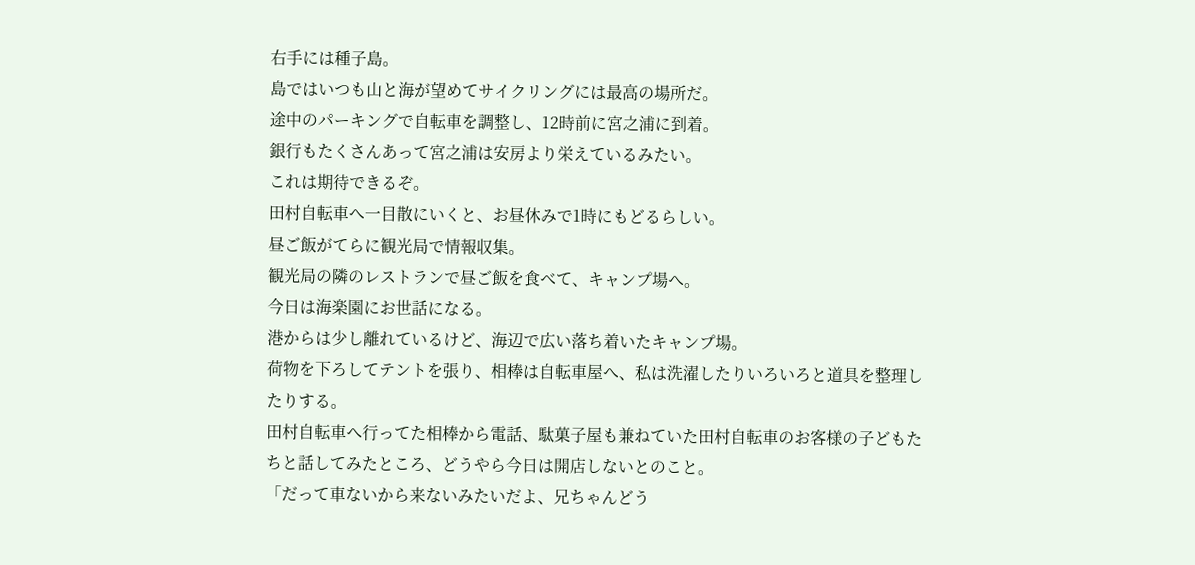右手には種子島。
島ではいつも山と海が望めてサイクリングには最高の場所だ。
途中のパーキングで自転車を調整し、12時前に宮之浦に到着。
銀行もたくさんあって宮之浦は安房より栄えているみたい。
これは期待できるぞ。
田村自転車へ一目散にいくと、お昼休みで1時にもどるらしい。
昼ご飯がてらに観光局で情報収集。
観光局の隣のレストランで昼ご飯を食べて、キャンプ場へ。
今日は海楽園にお世話になる。
港からは少し離れているけど、海辺で広い落ち着いたキャンプ場。
荷物を下ろしてテントを張り、相棒は自転車屋へ、私は洗濯したりいろいろと道具を整理したりする。
田村自転車へ行ってた相棒から電話、駄菓子屋も兼ねていた田村自転車のお客様の子どもたちと話してみたところ、どうやら今日は開店しないとのこと。
「だって車ないから来ないみたいだよ、兄ちゃんどう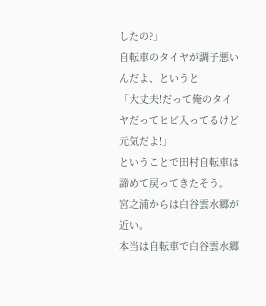したの?」
自転車のタイヤが調子悪いんだよ、というと
「大丈夫!だって俺のタイヤだってヒビ入ってるけど元気だよ!」
ということで田村自転車は諦めて戻ってきたそう。
宮之浦からは白谷雲水郷が近い。
本当は自転車で白谷雲水郷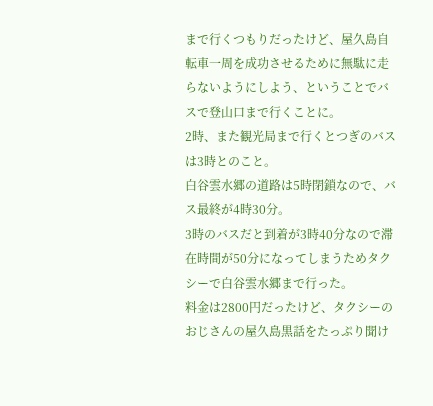まで行くつもりだったけど、屋久島自転車一周を成功させるために無駄に走らないようにしよう、ということでバスで登山口まで行くことに。
2時、また観光局まで行くとつぎのバスは3時とのこと。
白谷雲水郷の道路は5時閉鎖なので、バス最終が4時30分。
3時のバスだと到着が3時40分なので滞在時間が50分になってしまうためタクシーで白谷雲水郷まで行った。
料金は2800円だったけど、タクシーのおじさんの屋久島黒話をたっぷり聞け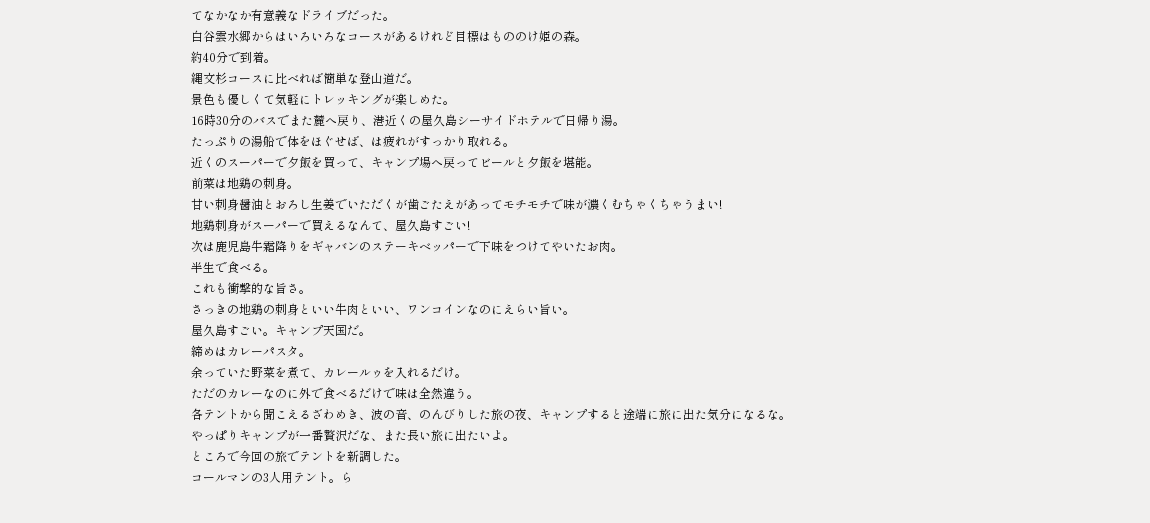てなかなか有意義なドライブだった。
白谷雲水郷からはいろいろなコースがあるけれど目標はもののけ姫の森。
約40分で到着。
縄文杉コースに比べれば簡単な登山道だ。
景色も優しくて気軽にトレッキングが楽しめた。
16時30分のバスでまた麓へ戻り、港近くの屋久島シーサイドホテルで日帰り湯。
たっぷりの湯船で体をほぐせば、は疲れがすっかり取れる。
近くのスーパーで夕飯を買って、キャンプ場へ戻ってビールと夕飯を堪能。
前菜は地鶏の刺身。
甘い刺身醤油とおろし生姜でいただくが歯ごたえがあってモチモチで味が濃くむちゃくちゃうまい!
地鶏刺身がスーパーで買えるなんて、屋久島すごい!
次は鹿児島牛霜降りをギャバンのステーキベッパーで下味をつけてやいたお肉。
半生で食べる。
これも衝撃的な旨さ。
さっきの地鶏の刺身といい牛肉といい、ワンコインなのにえらい旨い。
屋久島すごい。キャンプ天国だ。
締めはカレーパスタ。
余っていた野菜を煮て、カレールゥを入れるだけ。
ただのカレーなのに外で食べるだけで味は全然違う。
各テントから聞こえるざわめき、波の音、のんびりした旅の夜、キャンプすると途端に旅に出た気分になるな。
やっぱりキャンプが一番贅沢だな、また長い旅に出たいよ。
ところで今回の旅でテントを新調した。
コールマンの3人用テント。ら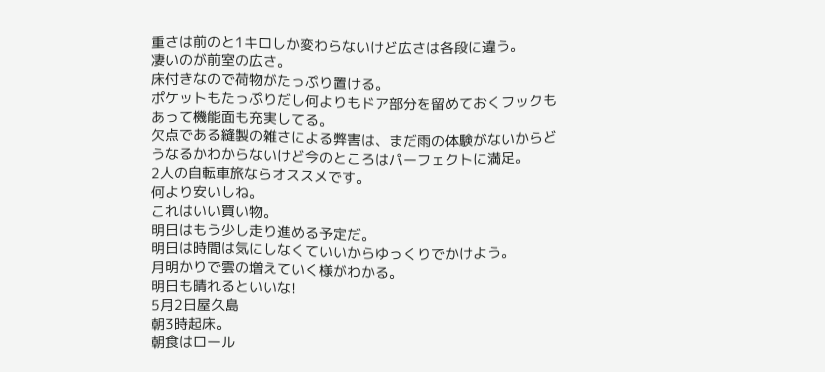重さは前のと1キロしか変わらないけど広さは各段に違う。
凄いのが前室の広さ。
床付きなので荷物がたっぷり置ける。
ポケットもたっぷりだし何よりもドア部分を留めておくフックもあって機能面も充実してる。
欠点である縫製の雑さによる弊害は、まだ雨の体験がないからどうなるかわからないけど今のところはパーフェクトに満足。
2人の自転車旅ならオススメです。
何より安いしね。
これはいい買い物。
明日はもう少し走り進める予定だ。
明日は時間は気にしなくていいからゆっくりでかけよう。
月明かりで雲の増えていく様がわかる。
明日も晴れるといいな!
5月2日屋久島
朝3時起床。
朝食はロール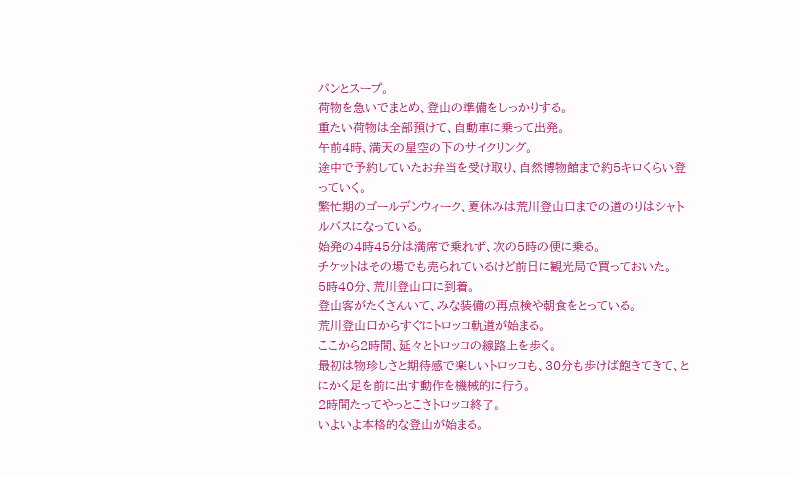パンとスープ。
荷物を急いでまとめ、登山の準備をしっかりする。
重たい荷物は全部預けて、自動車に乗って出発。
午前4時、満天の星空の下のサイクリング。
途中で予約していたお弁当を受け取り、自然博物館まで約5キロくらい登っていく。
繁忙期のゴールデンウィーク、夏休みは荒川登山口までの道のりはシャトルバスになっている。
始発の4時45分は満席で乗れず、次の5時の便に乗る。
チケットはその場でも売られているけど前日に観光局で買っておいた。
5時40分、荒川登山口に到着。
登山客がたくさんいて、みな装備の再点検や朝食をとっている。
荒川登山口からすぐにトロッコ軌道が始まる。
ここから2時間、延々とトロッコの線路上を歩く。
最初は物珍しさと期待感で楽しいトロッコも、30分も歩けば飽きてきて、とにかく足を前に出す動作を機械的に行う。
2時間たってやっとこさトロッコ終了。
いよいよ本格的な登山が始まる。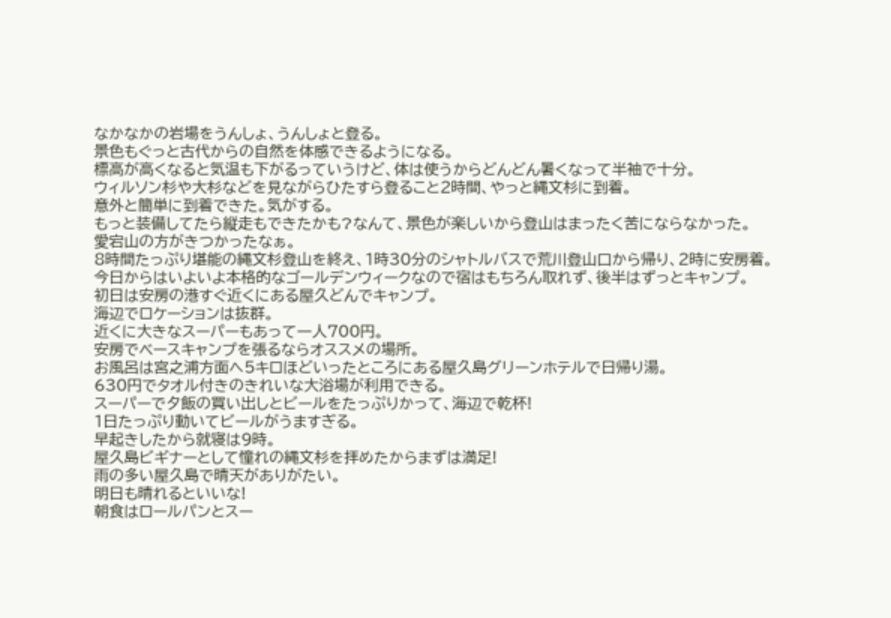なかなかの岩場をうんしょ、うんしょと登る。
景色もぐっと古代からの自然を体感できるようになる。
標高が高くなると気温も下がるっていうけど、体は使うからどんどん暑くなって半袖で十分。
ウィルソン杉や大杉などを見ながらひたすら登ること2時間、やっと縄文杉に到着。
意外と簡単に到着できた。気がする。
もっと装備してたら縦走もできたかも?なんて、景色が楽しいから登山はまったく苦にならなかった。
愛宕山の方がきつかったなぁ。
8時間たっぷり堪能の縄文杉登山を終え、1時30分のシャトルバスで荒川登山口から帰り、2時に安房着。
今日からはいよいよ本格的なゴールデンウィークなので宿はもちろん取れず、後半はずっとキャンプ。
初日は安房の港すぐ近くにある屋久どんでキャンプ。
海辺でロケーションは抜群。
近くに大きなスーパーもあって一人700円。
安房でベースキャンプを張るならオススメの場所。
お風呂は宮之浦方面へ5キロほどいったところにある屋久島グリーンホテルで日帰り湯。
630円でタオル付きのきれいな大浴場が利用できる。
スーパーで夕飯の買い出しとビールをたっぷりかって、海辺で乾杯!
1日たっぷり動いてビールがうますぎる。
早起きしたから就寝は9時。
屋久島ビギナーとして憧れの縄文杉を拝めたからまずは満足!
雨の多い屋久島で晴天がありがたい。
明日も晴れるといいな!
朝食はロールパンとスー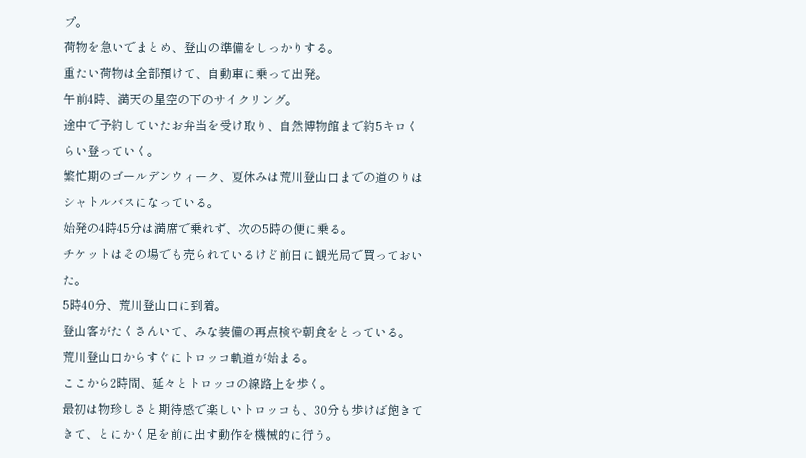プ。
荷物を急いでまとめ、登山の準備をしっかりする。
重たい荷物は全部預けて、自動車に乗って出発。
午前4時、満天の星空の下のサイクリング。
途中で予約していたお弁当を受け取り、自然博物館まで約5キロくらい登っていく。
繁忙期のゴールデンウィーク、夏休みは荒川登山口までの道のりはシャトルバスになっている。
始発の4時45分は満席で乗れず、次の5時の便に乗る。
チケットはその場でも売られているけど前日に観光局で買っておいた。
5時40分、荒川登山口に到着。
登山客がたくさんいて、みな装備の再点検や朝食をとっている。
荒川登山口からすぐにトロッコ軌道が始まる。
ここから2時間、延々とトロッコの線路上を歩く。
最初は物珍しさと期待感で楽しいトロッコも、30分も歩けば飽きてきて、とにかく足を前に出す動作を機械的に行う。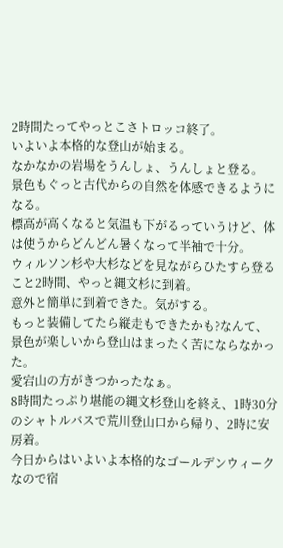2時間たってやっとこさトロッコ終了。
いよいよ本格的な登山が始まる。
なかなかの岩場をうんしょ、うんしょと登る。
景色もぐっと古代からの自然を体感できるようになる。
標高が高くなると気温も下がるっていうけど、体は使うからどんどん暑くなって半袖で十分。
ウィルソン杉や大杉などを見ながらひたすら登ること2時間、やっと縄文杉に到着。
意外と簡単に到着できた。気がする。
もっと装備してたら縦走もできたかも?なんて、景色が楽しいから登山はまったく苦にならなかった。
愛宕山の方がきつかったなぁ。
8時間たっぷり堪能の縄文杉登山を終え、1時30分のシャトルバスで荒川登山口から帰り、2時に安房着。
今日からはいよいよ本格的なゴールデンウィークなので宿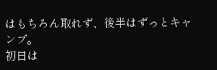はもちろん取れず、後半はずっとキャンプ。
初日は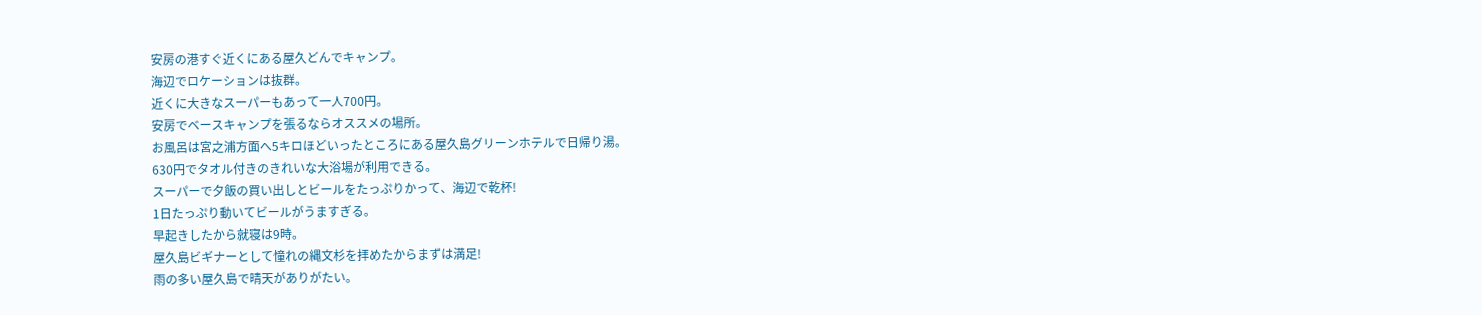安房の港すぐ近くにある屋久どんでキャンプ。
海辺でロケーションは抜群。
近くに大きなスーパーもあって一人700円。
安房でベースキャンプを張るならオススメの場所。
お風呂は宮之浦方面へ5キロほどいったところにある屋久島グリーンホテルで日帰り湯。
630円でタオル付きのきれいな大浴場が利用できる。
スーパーで夕飯の買い出しとビールをたっぷりかって、海辺で乾杯!
1日たっぷり動いてビールがうますぎる。
早起きしたから就寝は9時。
屋久島ビギナーとして憧れの縄文杉を拝めたからまずは満足!
雨の多い屋久島で晴天がありがたい。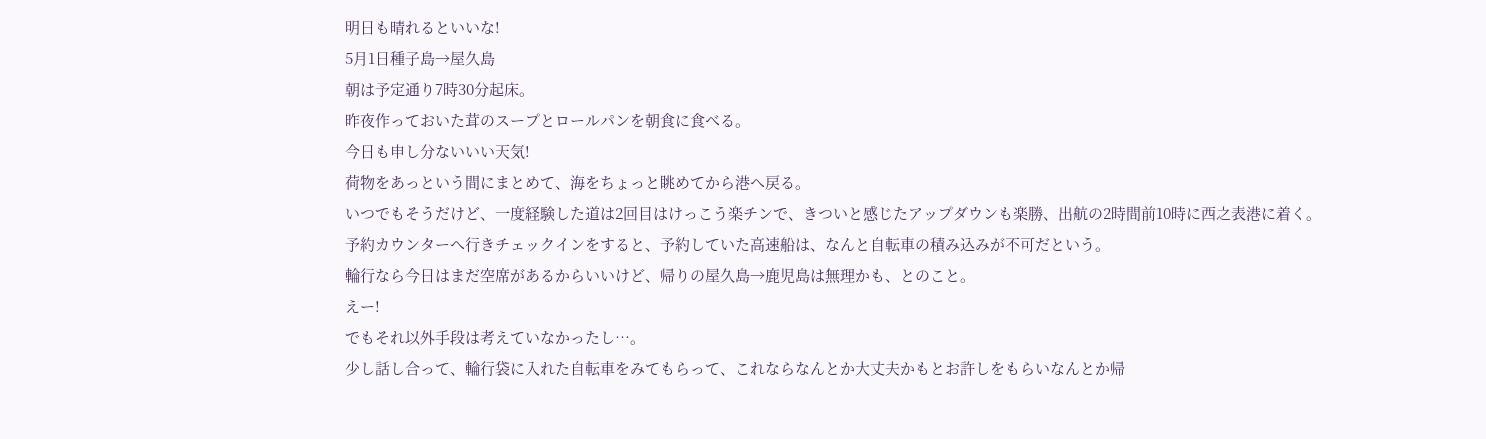明日も晴れるといいな!
5月1日種子島→屋久島
朝は予定通り7時30分起床。
昨夜作っておいた茸のスープとロールパンを朝食に食べる。
今日も申し分ないいい天気!
荷物をあっという間にまとめて、海をちょっと眺めてから港へ戻る。
いつでもそうだけど、一度経験した道は2回目はけっこう楽チンで、きついと感じたアップダウンも楽勝、出航の2時間前10時に西之表港に着く。
予約カウンターへ行きチェックインをすると、予約していた高速船は、なんと自転車の積み込みが不可だという。
輪行なら今日はまだ空席があるからいいけど、帰りの屋久島→鹿児島は無理かも、とのこと。
えー!
でもそれ以外手段は考えていなかったし…。
少し話し合って、輪行袋に入れた自転車をみてもらって、これならなんとか大丈夫かもとお許しをもらいなんとか帰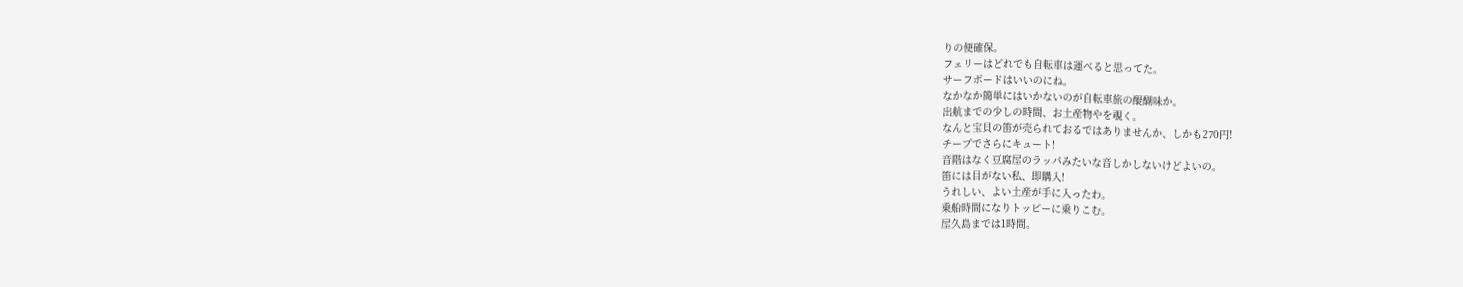りの便確保。
フェリーはどれでも自転車は運べると思ってた。
サーフボードはいいのにね。
なかなか簡単にはいかないのが自転車旅の醍醐味か。
出航までの少しの時間、お土産物やを覗く。
なんと宝貝の笛が売られておるではありませんか、しかも270円!
チープでさらにキュート!
音階はなく豆腐屋のラッパみたいな音しかしないけどよいの。
笛には目がない私、即購入!
うれしい、よい土産が手に入ったわ。
乗船時間になりトッピーに乗りこむ。
屋久島までは1時間。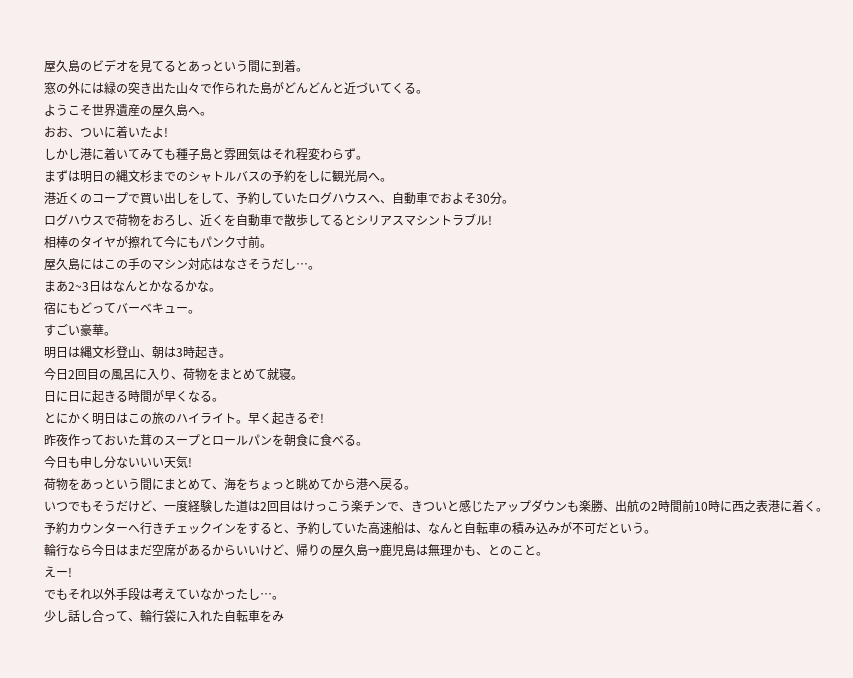屋久島のビデオを見てるとあっという間に到着。
窓の外には緑の突き出た山々で作られた島がどんどんと近づいてくる。
ようこそ世界遺産の屋久島へ。
おお、ついに着いたよ!
しかし港に着いてみても種子島と雰囲気はそれ程変わらず。
まずは明日の縄文杉までのシャトルバスの予約をしに観光局へ。
港近くのコープで買い出しをして、予約していたログハウスへ、自動車でおよそ30分。
ログハウスで荷物をおろし、近くを自動車で散歩してるとシリアスマシントラブル!
相棒のタイヤが擦れて今にもパンク寸前。
屋久島にはこの手のマシン対応はなさそうだし…。
まあ2~3日はなんとかなるかな。
宿にもどってバーベキュー。
すごい豪華。
明日は縄文杉登山、朝は3時起き。
今日2回目の風呂に入り、荷物をまとめて就寝。
日に日に起きる時間が早くなる。
とにかく明日はこの旅のハイライト。早く起きるぞ!
昨夜作っておいた茸のスープとロールパンを朝食に食べる。
今日も申し分ないいい天気!
荷物をあっという間にまとめて、海をちょっと眺めてから港へ戻る。
いつでもそうだけど、一度経験した道は2回目はけっこう楽チンで、きついと感じたアップダウンも楽勝、出航の2時間前10時に西之表港に着く。
予約カウンターへ行きチェックインをすると、予約していた高速船は、なんと自転車の積み込みが不可だという。
輪行なら今日はまだ空席があるからいいけど、帰りの屋久島→鹿児島は無理かも、とのこと。
えー!
でもそれ以外手段は考えていなかったし…。
少し話し合って、輪行袋に入れた自転車をみ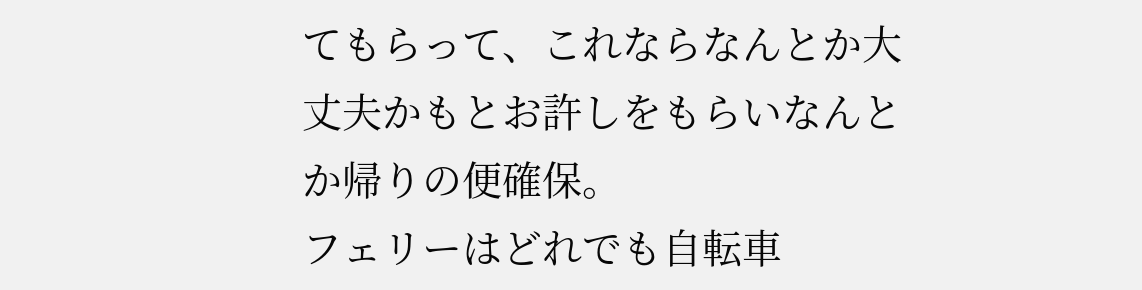てもらって、これならなんとか大丈夫かもとお許しをもらいなんとか帰りの便確保。
フェリーはどれでも自転車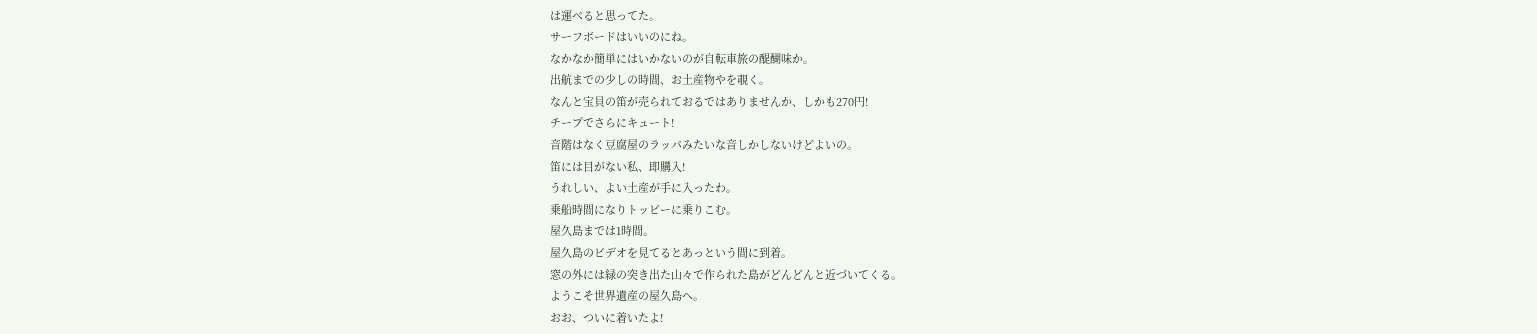は運べると思ってた。
サーフボードはいいのにね。
なかなか簡単にはいかないのが自転車旅の醍醐味か。
出航までの少しの時間、お土産物やを覗く。
なんと宝貝の笛が売られておるではありませんか、しかも270円!
チープでさらにキュート!
音階はなく豆腐屋のラッパみたいな音しかしないけどよいの。
笛には目がない私、即購入!
うれしい、よい土産が手に入ったわ。
乗船時間になりトッピーに乗りこむ。
屋久島までは1時間。
屋久島のビデオを見てるとあっという間に到着。
窓の外には緑の突き出た山々で作られた島がどんどんと近づいてくる。
ようこそ世界遺産の屋久島へ。
おお、ついに着いたよ!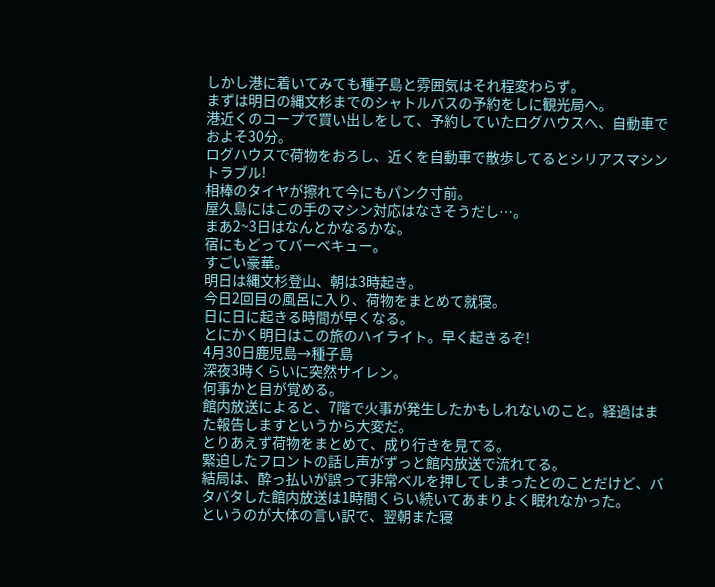しかし港に着いてみても種子島と雰囲気はそれ程変わらず。
まずは明日の縄文杉までのシャトルバスの予約をしに観光局へ。
港近くのコープで買い出しをして、予約していたログハウスへ、自動車でおよそ30分。
ログハウスで荷物をおろし、近くを自動車で散歩してるとシリアスマシントラブル!
相棒のタイヤが擦れて今にもパンク寸前。
屋久島にはこの手のマシン対応はなさそうだし…。
まあ2~3日はなんとかなるかな。
宿にもどってバーベキュー。
すごい豪華。
明日は縄文杉登山、朝は3時起き。
今日2回目の風呂に入り、荷物をまとめて就寝。
日に日に起きる時間が早くなる。
とにかく明日はこの旅のハイライト。早く起きるぞ!
4月30日鹿児島→種子島
深夜3時くらいに突然サイレン。
何事かと目が覚める。
館内放送によると、7階で火事が発生したかもしれないのこと。経過はまた報告しますというから大変だ。
とりあえず荷物をまとめて、成り行きを見てる。
緊迫したフロントの話し声がずっと館内放送で流れてる。
結局は、酔っ払いが誤って非常ベルを押してしまったとのことだけど、バタバタした館内放送は1時間くらい続いてあまりよく眠れなかった。
というのが大体の言い訳で、翌朝また寝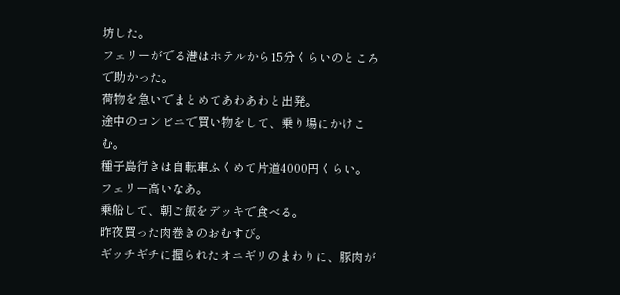坊した。
フェリーがでる港はホテルから15分くらいのところで助かった。
荷物を急いでまとめてあわあわと出発。
途中のコンビニで買い物をして、乗り場にかけこむ。
種子島行きは自転車ふくめて片道4000円くらい。
フェリー高いなあ。
乗船して、朝ご飯をデッキで食べる。
昨夜買った肉巻きのおむすび。
ギッチギチに握られたオニギリのまわりに、豚肉が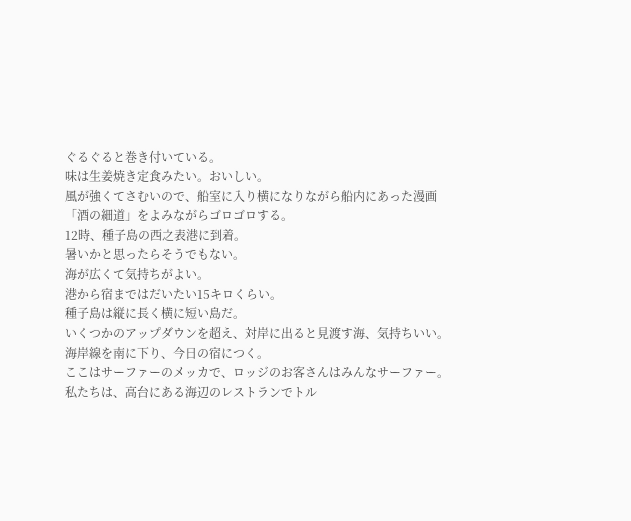ぐるぐると巻き付いている。
味は生姜焼き定食みたい。おいしい。
風が強くてさむいので、船室に入り横になりながら船内にあった漫画「酒の細道」をよみながらゴロゴロする。
12時、種子島の西之表港に到着。
暑いかと思ったらそうでもない。
海が広くて気持ちがよい。
港から宿まではだいたい15キロくらい。
種子島は縦に長く横に短い島だ。
いくつかのアップダウンを超え、対岸に出ると見渡す海、気持ちいい。
海岸線を南に下り、今日の宿につく。
ここはサーファーのメッカで、ロッジのお客さんはみんなサーファー。
私たちは、高台にある海辺のレストランでトル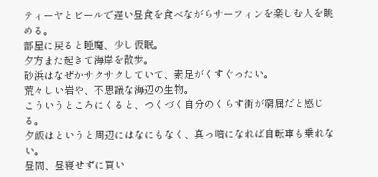ティーヤとビールで遅い昼食を食べながらサーフィンを楽しむ人を眺める。
部屋に戻ると睡魔、少し仮眠。
夕方また起きて海岸を散歩。
砂浜はなぜかサクサクしていて、素足がくすぐったい。
荒々しい岩や、不思議な海辺の生物。
こういうところにくると、つくづく自分のくらす街が窮屈だと感じる。
夕飯はというと周辺にはなにもなく、真っ暗になれば自転車も乗れない。
昼間、昼寝せずに買い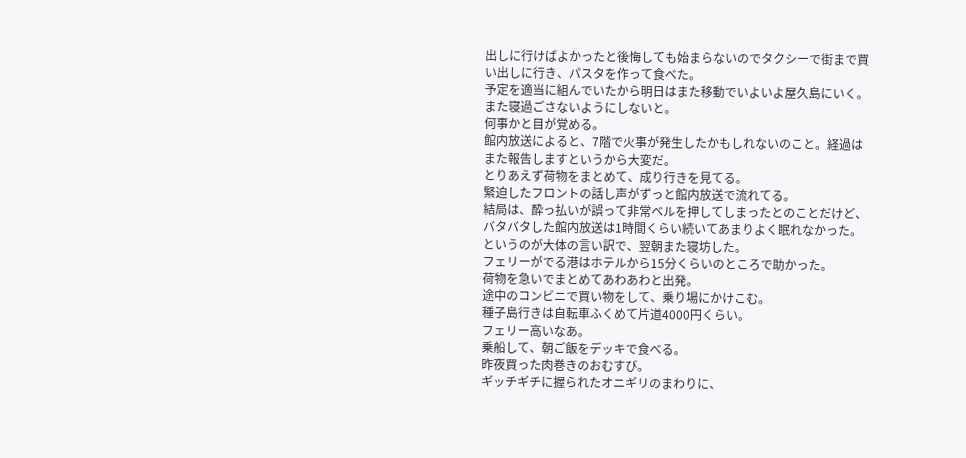出しに行けばよかったと後悔しても始まらないのでタクシーで街まで買い出しに行き、パスタを作って食べた。
予定を適当に組んでいたから明日はまた移動でいよいよ屋久島にいく。
また寝過ごさないようにしないと。
何事かと目が覚める。
館内放送によると、7階で火事が発生したかもしれないのこと。経過はまた報告しますというから大変だ。
とりあえず荷物をまとめて、成り行きを見てる。
緊迫したフロントの話し声がずっと館内放送で流れてる。
結局は、酔っ払いが誤って非常ベルを押してしまったとのことだけど、バタバタした館内放送は1時間くらい続いてあまりよく眠れなかった。
というのが大体の言い訳で、翌朝また寝坊した。
フェリーがでる港はホテルから15分くらいのところで助かった。
荷物を急いでまとめてあわあわと出発。
途中のコンビニで買い物をして、乗り場にかけこむ。
種子島行きは自転車ふくめて片道4000円くらい。
フェリー高いなあ。
乗船して、朝ご飯をデッキで食べる。
昨夜買った肉巻きのおむすび。
ギッチギチに握られたオニギリのまわりに、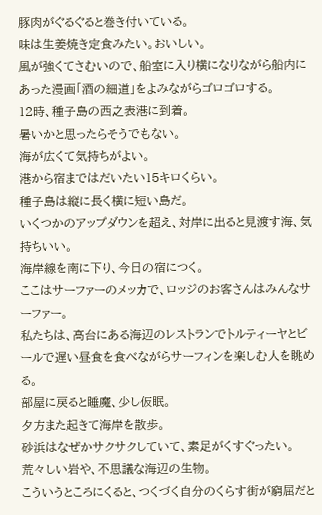豚肉がぐるぐると巻き付いている。
味は生姜焼き定食みたい。おいしい。
風が強くてさむいので、船室に入り横になりながら船内にあった漫画「酒の細道」をよみながらゴロゴロする。
12時、種子島の西之表港に到着。
暑いかと思ったらそうでもない。
海が広くて気持ちがよい。
港から宿まではだいたい15キロくらい。
種子島は縦に長く横に短い島だ。
いくつかのアップダウンを超え、対岸に出ると見渡す海、気持ちいい。
海岸線を南に下り、今日の宿につく。
ここはサーファーのメッカで、ロッジのお客さんはみんなサーファー。
私たちは、高台にある海辺のレストランでトルティーヤとビールで遅い昼食を食べながらサーフィンを楽しむ人を眺める。
部屋に戻ると睡魔、少し仮眠。
夕方また起きて海岸を散歩。
砂浜はなぜかサクサクしていて、素足がくすぐったい。
荒々しい岩や、不思議な海辺の生物。
こういうところにくると、つくづく自分のくらす街が窮屈だと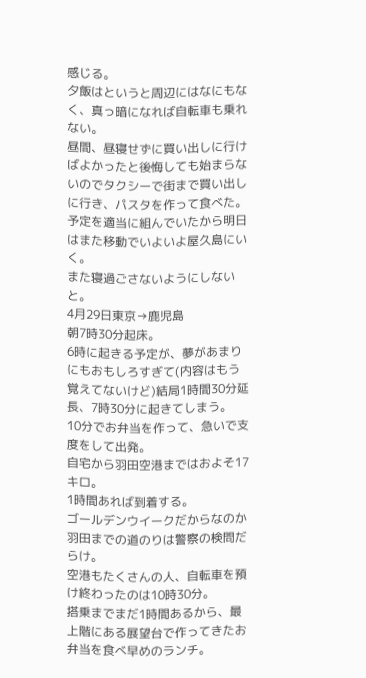感じる。
夕飯はというと周辺にはなにもなく、真っ暗になれば自転車も乗れない。
昼間、昼寝せずに買い出しに行けばよかったと後悔しても始まらないのでタクシーで街まで買い出しに行き、パスタを作って食べた。
予定を適当に組んでいたから明日はまた移動でいよいよ屋久島にいく。
また寝過ごさないようにしないと。
4月29日東京→鹿児島
朝7時30分起床。
6時に起きる予定が、夢があまりにもおもしろすぎて(内容はもう覚えてないけど)結局1時間30分延長、7時30分に起きてしまう。
10分でお弁当を作って、急いで支度をして出発。
自宅から羽田空港まではおよそ17キロ。
1時間あれば到着する。
ゴールデンウイークだからなのか羽田までの道のりは警察の検問だらけ。
空港もたくさんの人、自転車を預け終わったのは10時30分。
搭乗までまだ1時間あるから、最上階にある展望台で作ってきたお弁当を食べ早めのランチ。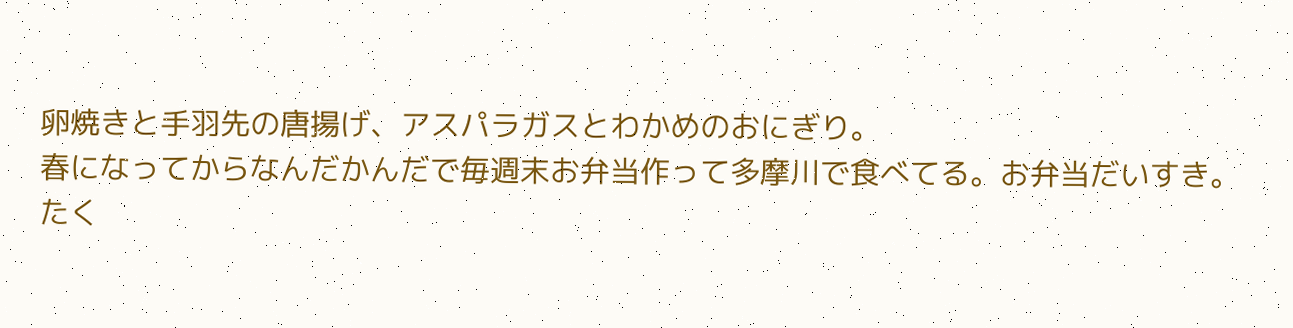卵焼きと手羽先の唐揚げ、アスパラガスとわかめのおにぎり。
春になってからなんだかんだで毎週末お弁当作って多摩川で食べてる。お弁当だいすき。
たく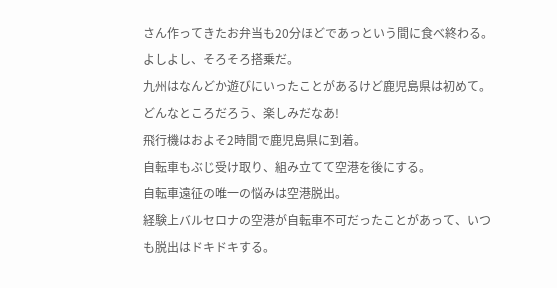さん作ってきたお弁当も20分ほどであっという間に食べ終わる。
よしよし、そろそろ搭乗だ。
九州はなんどか遊びにいったことがあるけど鹿児島県は初めて。
どんなところだろう、楽しみだなあ!
飛行機はおよそ2時間で鹿児島県に到着。
自転車もぶじ受け取り、組み立てて空港を後にする。
自転車遠征の唯一の悩みは空港脱出。
経験上バルセロナの空港が自転車不可だったことがあって、いつも脱出はドキドキする。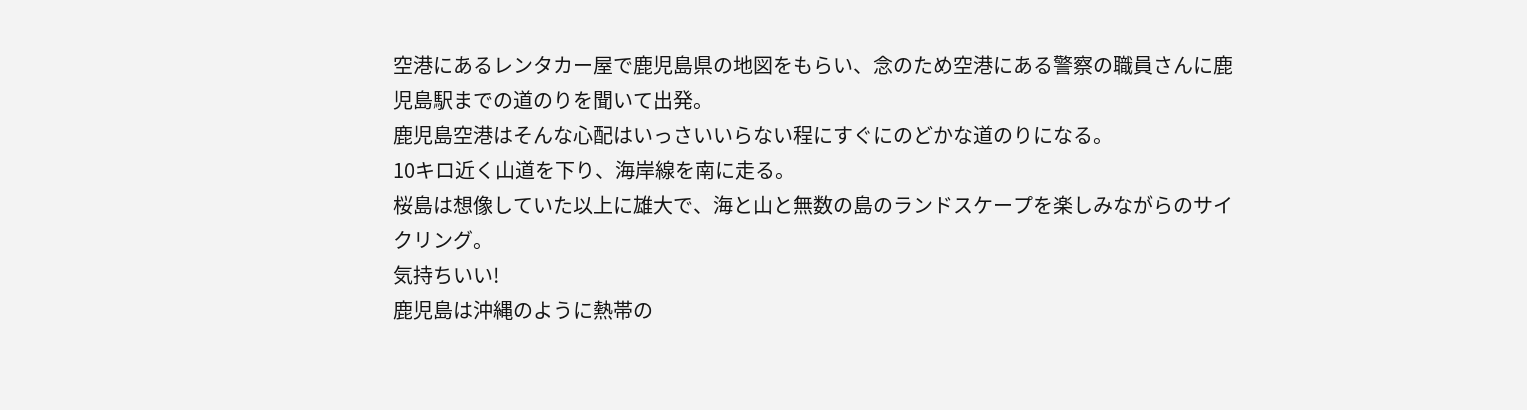空港にあるレンタカー屋で鹿児島県の地図をもらい、念のため空港にある警察の職員さんに鹿児島駅までの道のりを聞いて出発。
鹿児島空港はそんな心配はいっさいいらない程にすぐにのどかな道のりになる。
10キロ近く山道を下り、海岸線を南に走る。
桜島は想像していた以上に雄大で、海と山と無数の島のランドスケープを楽しみながらのサイクリング。
気持ちいい!
鹿児島は沖縄のように熱帯の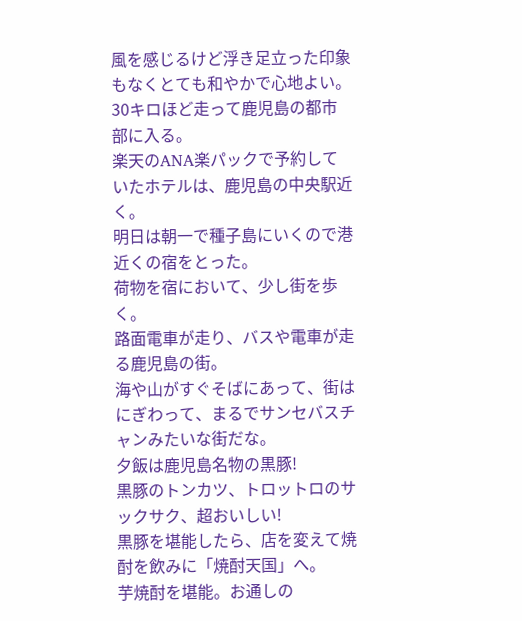風を感じるけど浮き足立った印象もなくとても和やかで心地よい。
30キロほど走って鹿児島の都市部に入る。
楽天のANA楽パックで予約していたホテルは、鹿児島の中央駅近く。
明日は朝一で種子島にいくので港近くの宿をとった。
荷物を宿において、少し街を歩く。
路面電車が走り、バスや電車が走る鹿児島の街。
海や山がすぐそばにあって、街はにぎわって、まるでサンセバスチャンみたいな街だな。
夕飯は鹿児島名物の黒豚!
黒豚のトンカツ、トロットロのサックサク、超おいしい!
黒豚を堪能したら、店を変えて焼酎を飲みに「焼酎天国」へ。
芋焼酎を堪能。お通しの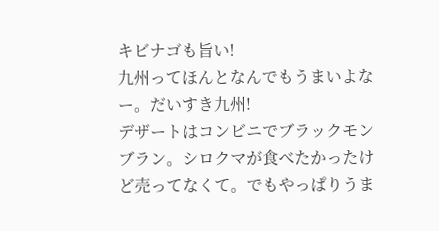キビナゴも旨い!
九州ってほんとなんでもうまいよなー。だいすき九州!
デザートはコンビニでブラックモンブラン。シロクマが食べたかったけど売ってなくて。でもやっぱりうま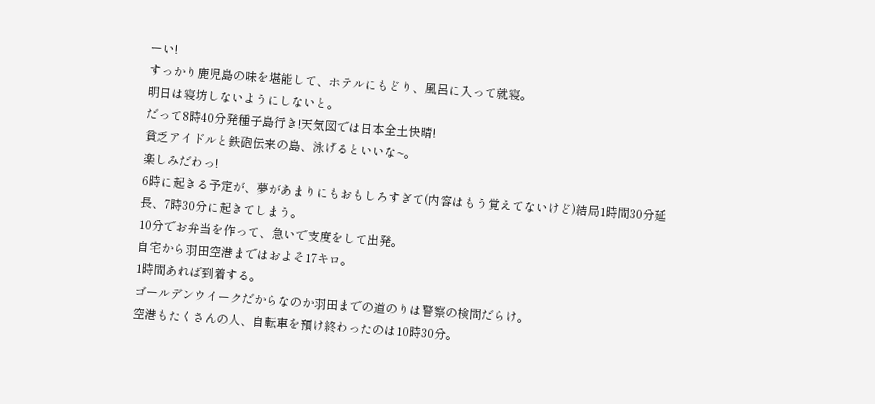ーい!
すっかり鹿児島の味を堪能して、ホテルにもどり、風呂に入って就寝。
明日は寝坊しないようにしないと。
だって8時40分発種子島行き!天気図では日本全土快晴!
貧乏アイドルと鉄砲伝来の島、泳げるといいな~。
楽しみだわっ!
6時に起きる予定が、夢があまりにもおもしろすぎて(内容はもう覚えてないけど)結局1時間30分延長、7時30分に起きてしまう。
10分でお弁当を作って、急いで支度をして出発。
自宅から羽田空港まではおよそ17キロ。
1時間あれば到着する。
ゴールデンウイークだからなのか羽田までの道のりは警察の検問だらけ。
空港もたくさんの人、自転車を預け終わったのは10時30分。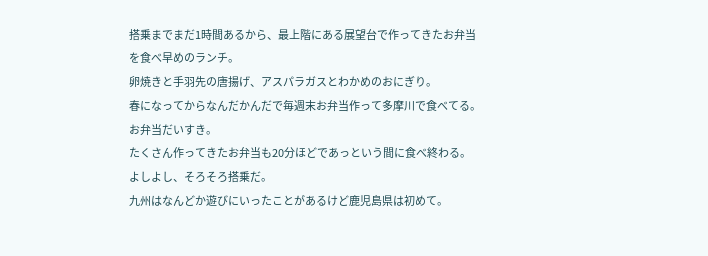搭乗までまだ1時間あるから、最上階にある展望台で作ってきたお弁当を食べ早めのランチ。
卵焼きと手羽先の唐揚げ、アスパラガスとわかめのおにぎり。
春になってからなんだかんだで毎週末お弁当作って多摩川で食べてる。お弁当だいすき。
たくさん作ってきたお弁当も20分ほどであっという間に食べ終わる。
よしよし、そろそろ搭乗だ。
九州はなんどか遊びにいったことがあるけど鹿児島県は初めて。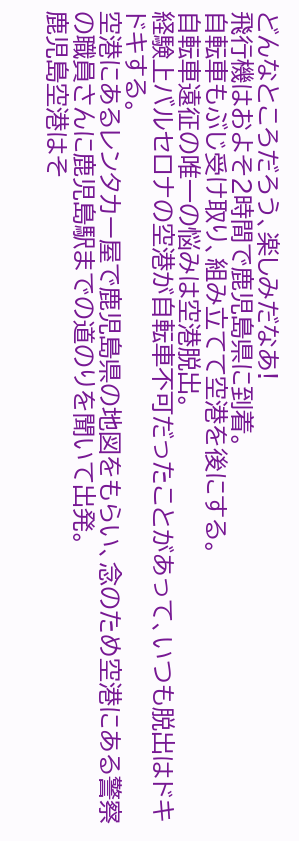どんなところだろう、楽しみだなあ!
飛行機はおよそ2時間で鹿児島県に到着。
自転車もぶじ受け取り、組み立てて空港を後にする。
自転車遠征の唯一の悩みは空港脱出。
経験上バルセロナの空港が自転車不可だったことがあって、いつも脱出はドキドキする。
空港にあるレンタカー屋で鹿児島県の地図をもらい、念のため空港にある警察の職員さんに鹿児島駅までの道のりを聞いて出発。
鹿児島空港はそ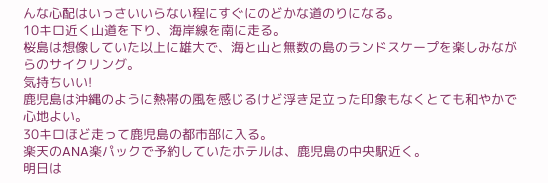んな心配はいっさいいらない程にすぐにのどかな道のりになる。
10キロ近く山道を下り、海岸線を南に走る。
桜島は想像していた以上に雄大で、海と山と無数の島のランドスケープを楽しみながらのサイクリング。
気持ちいい!
鹿児島は沖縄のように熱帯の風を感じるけど浮き足立った印象もなくとても和やかで心地よい。
30キロほど走って鹿児島の都市部に入る。
楽天のANA楽パックで予約していたホテルは、鹿児島の中央駅近く。
明日は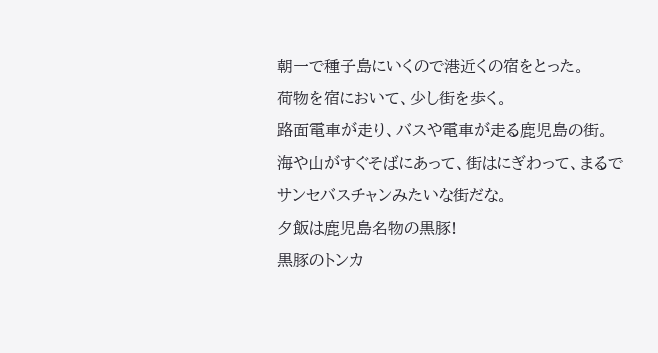朝一で種子島にいくので港近くの宿をとった。
荷物を宿において、少し街を歩く。
路面電車が走り、バスや電車が走る鹿児島の街。
海や山がすぐそばにあって、街はにぎわって、まるでサンセバスチャンみたいな街だな。
夕飯は鹿児島名物の黒豚!
黒豚のトンカ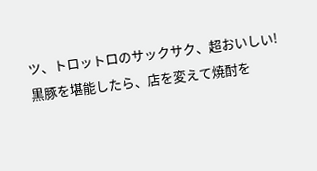ツ、トロットロのサックサク、超おいしい!
黒豚を堪能したら、店を変えて焼酎を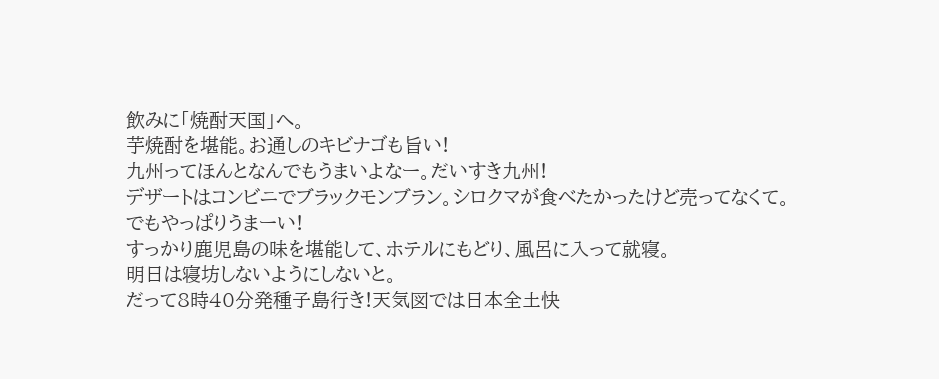飲みに「焼酎天国」へ。
芋焼酎を堪能。お通しのキビナゴも旨い!
九州ってほんとなんでもうまいよなー。だいすき九州!
デザートはコンビニでブラックモンブラン。シロクマが食べたかったけど売ってなくて。でもやっぱりうまーい!
すっかり鹿児島の味を堪能して、ホテルにもどり、風呂に入って就寝。
明日は寝坊しないようにしないと。
だって8時40分発種子島行き!天気図では日本全土快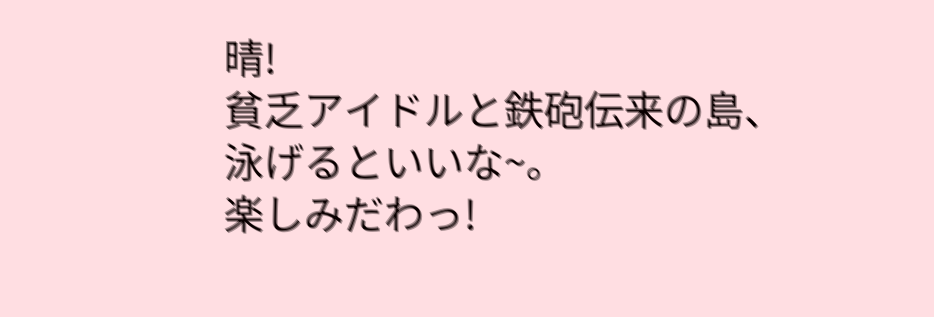晴!
貧乏アイドルと鉄砲伝来の島、泳げるといいな~。
楽しみだわっ!